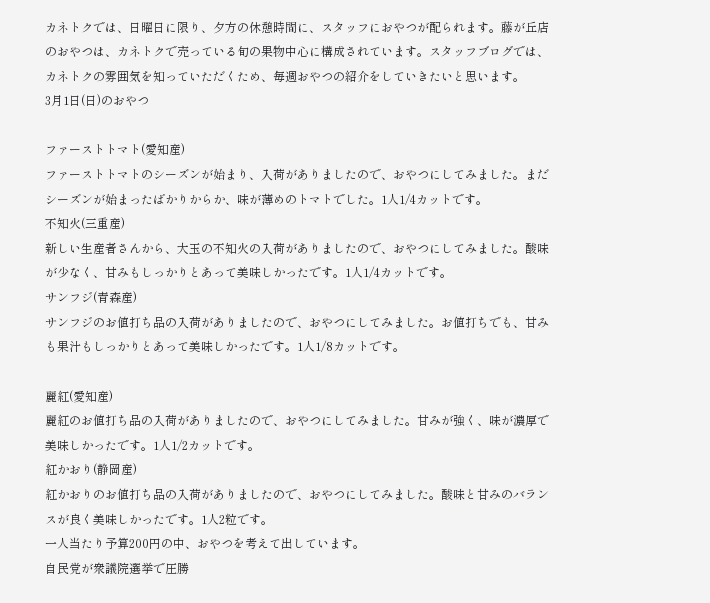カネトクでは、日曜日に限り、夕方の休憩時間に、スタッフにおやつが配られます。藤が丘店のおやつは、カネトクで売っている旬の果物中心に構成されています。スタッフブログでは、カネトクの雰囲気を知っていただくため、毎週おやつの紹介をしていきたいと思います。
3月1日(日)のおやつ

ファーストトマト(愛知産)
ファーストトマトのシーズンが始まり、入荷がありましたので、おやつにしてみました。まだシーズンが始まったばかりからか、味が薄めのトマトでした。1人1/4カットです。
不知火(三重産)
新しい生産者さんから、大玉の不知火の入荷がありましたので、おやつにしてみました。酸味が少なく、甘みもしっかりとあって美味しかったです。1人1/4カットです。
サンフジ(青森産)
サンフジのお値打ち品の入荷がありましたので、おやつにしてみました。お値打ちでも、甘みも果汁もしっかりとあって美味しかったです。1人1/8カットです。

麗紅(愛知産)
麗紅のお値打ち品の入荷がありましたので、おやつにしてみました。甘みが強く、味が濃厚で美味しかったです。1人1/2カットです。
紅かおり(静岡産)
紅かおりのお値打ち品の入荷がありましたので、おやつにしてみました。酸味と甘みのバランスが良く美味しかったです。1人2粒です。
一人当たり予算200円の中、おやつを考えて出しています。
自民党が衆議院選挙で圧勝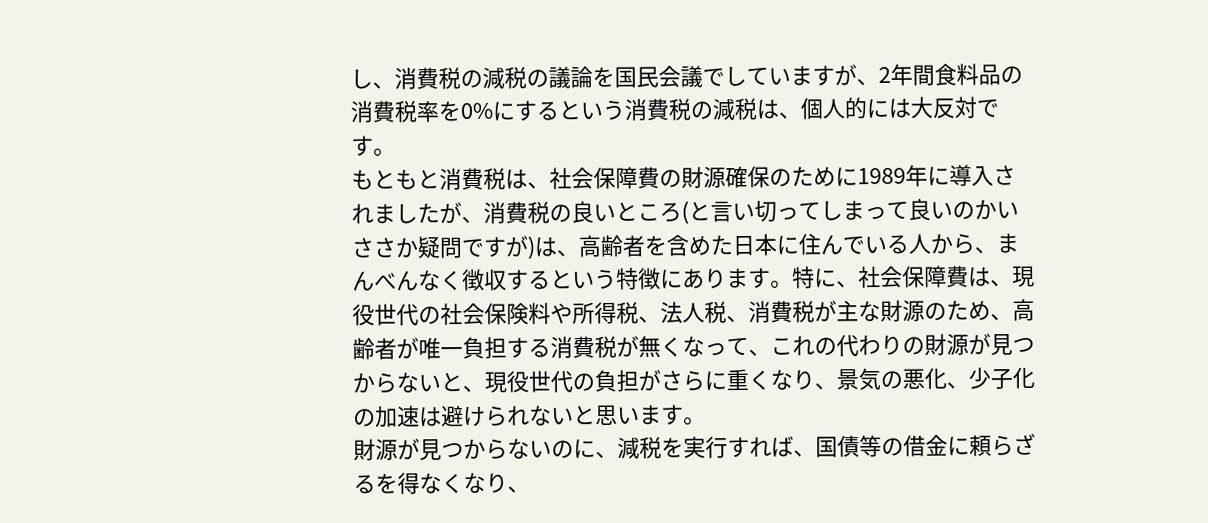し、消費税の減税の議論を国民会議でしていますが、2年間食料品の消費税率を0%にするという消費税の減税は、個人的には大反対です。
もともと消費税は、社会保障費の財源確保のために1989年に導入されましたが、消費税の良いところ(と言い切ってしまって良いのかいささか疑問ですが)は、高齢者を含めた日本に住んでいる人から、まんべんなく徴収するという特徴にあります。特に、社会保障費は、現役世代の社会保険料や所得税、法人税、消費税が主な財源のため、高齢者が唯一負担する消費税が無くなって、これの代わりの財源が見つからないと、現役世代の負担がさらに重くなり、景気の悪化、少子化の加速は避けられないと思います。
財源が見つからないのに、減税を実行すれば、国債等の借金に頼らざるを得なくなり、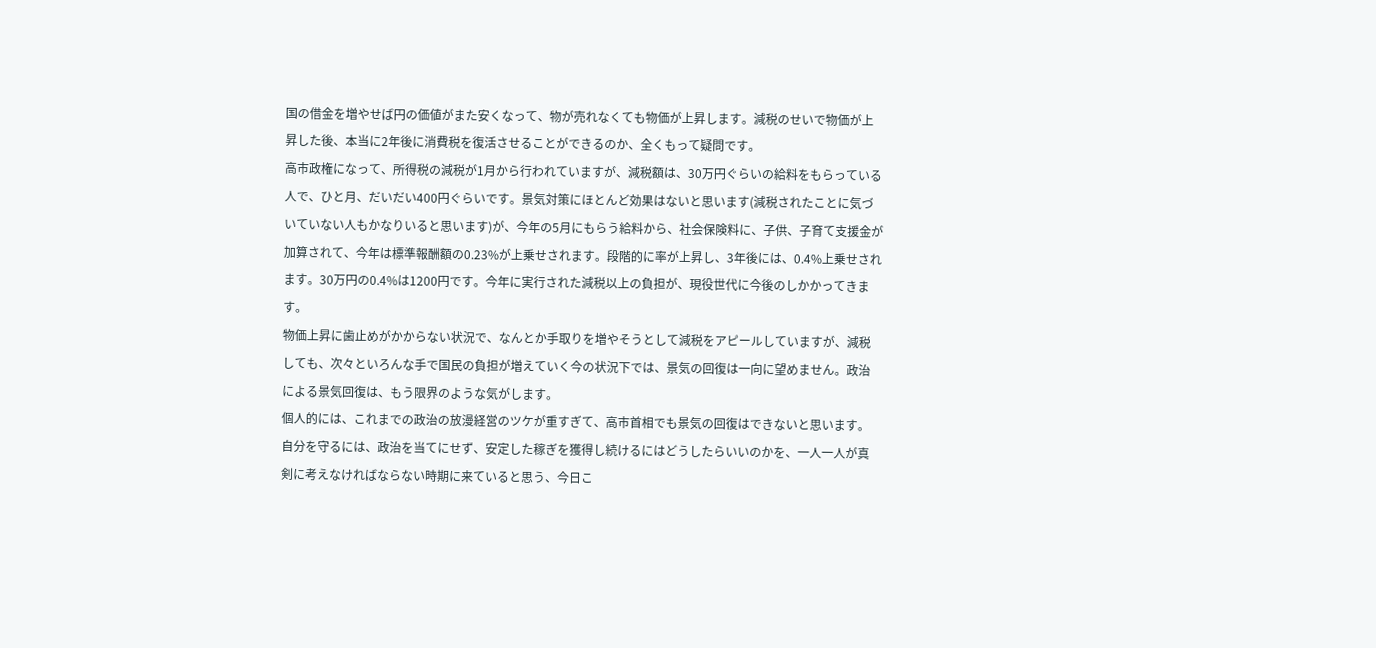国の借金を増やせば円の価値がまた安くなって、物が売れなくても物価が上昇します。減税のせいで物価が上昇した後、本当に2年後に消費税を復活させることができるのか、全くもって疑問です。
高市政権になって、所得税の減税が1月から行われていますが、減税額は、30万円ぐらいの給料をもらっている人で、ひと月、だいだい400円ぐらいです。景気対策にほとんど効果はないと思います(減税されたことに気づいていない人もかなりいると思います)が、今年の5月にもらう給料から、社会保険料に、子供、子育て支援金が加算されて、今年は標準報酬額の0.23%が上乗せされます。段階的に率が上昇し、3年後には、0.4%上乗せされます。30万円の0.4%は1200円です。今年に実行された減税以上の負担が、現役世代に今後のしかかってきます。
物価上昇に歯止めがかからない状況で、なんとか手取りを増やそうとして減税をアピールしていますが、減税しても、次々といろんな手で国民の負担が増えていく今の状況下では、景気の回復は一向に望めません。政治による景気回復は、もう限界のような気がします。
個人的には、これまでの政治の放漫経営のツケが重すぎて、高市首相でも景気の回復はできないと思います。自分を守るには、政治を当てにせず、安定した稼ぎを獲得し続けるにはどうしたらいいのかを、一人一人が真剣に考えなければならない時期に来ていると思う、今日こ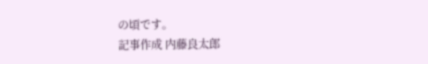の頃です。
記事作成 内藤良太郎